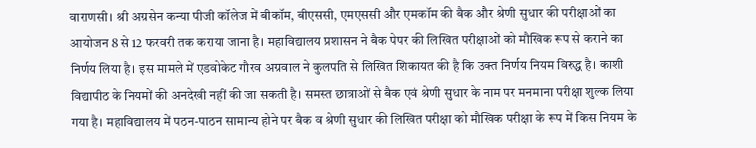वाराणसी। श्री अग्रसेन कन्या पीजी कॉलेज में बीकॉम, बीएससी, एमएससी और एमकॉम की बैक और श्रेणी सुधार की परीक्षाओं का आयोजन 8 से 12 फरवरी तक कराया जाना है। महाविद्यालय प्रशासन ने बैक पेपर की लिखित परीक्षाओं को मौखिक रूप से कराने का निर्णय लिया है। इस मामले में एडवोकेट गौरव अग्रवाल ने कुलपति से लिखित शिकायत की है कि उक्त निर्णय नियम विरुद्ध है। काशी विद्यापीठ के नियमों की अनदेखी नहीं की जा सकती है। समस्त छात्राओं से बैक एवं श्रेणी सुधार के नाम पर मनमाना परीक्षा शुल्क लिया गया है। महाविद्यालय में पठन-पाठन सामान्य होने पर बैक व श्रेणी सुधार की लिखित परीक्षा को मौखिक परीक्षा के रूप में किस नियम के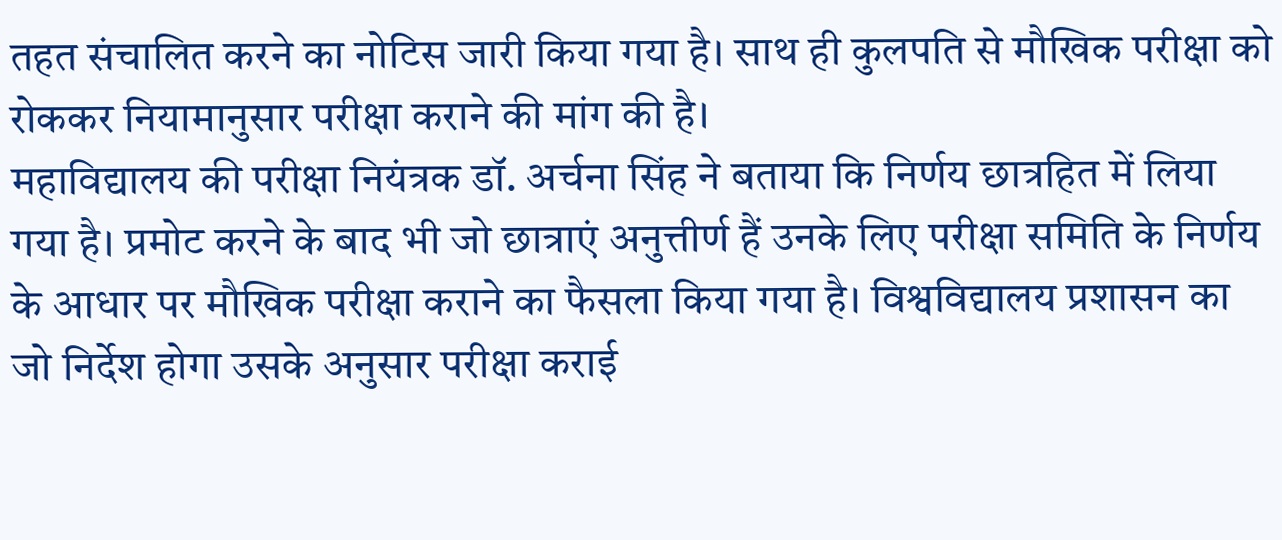तहत संचालित करने का नोटिस जारी किया गया है। साथ ही कुलपति से मौखिक परीक्षा को रोककर नियामानुसार परीक्षा कराने की मांग की है।
महाविद्यालय की परीक्षा नियंत्रक डॉ. अर्चना सिंह ने बताया कि निर्णय छात्रहित में लिया गया है। प्रमोट करने के बाद भी जो छात्राएं अनुत्तीर्ण हैं उनके लिए परीक्षा समिति के निर्णय के आधार पर मौखिक परीक्षा कराने का फैसला किया गया है। विश्वविद्यालय प्रशासन का जो निर्देश होगा उसके अनुसार परीक्षा कराई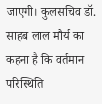जाएगी। कुलसचिव डॉ. साहब लाल मौर्य का कहना है कि वर्तमान परिस्थिति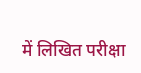में लिखित परीक्षा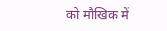को मौखिक में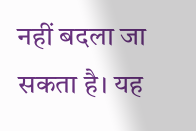नहीं बदला जा सकता है। यह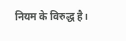नियम के विरुद्ध है।